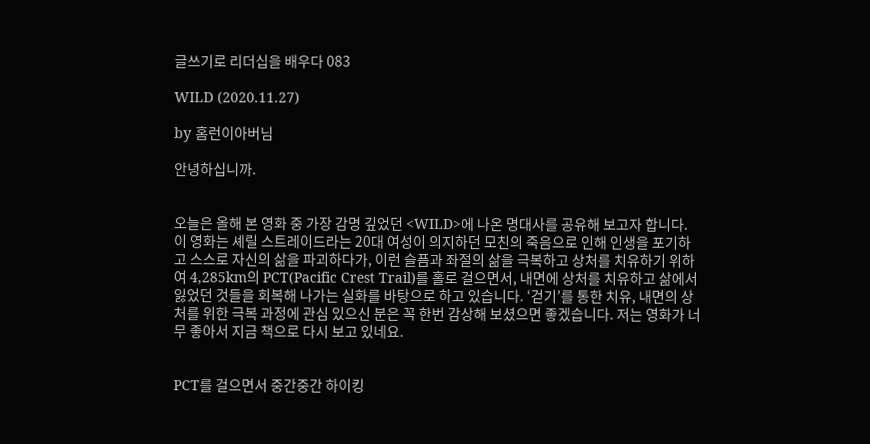글쓰기로 리더십을 배우다 083

WILD (2020.11.27)

by 홈런이아버님

안녕하십니까.


오늘은 올해 본 영화 중 가장 감명 깊었던 <WILD>에 나온 명대사를 공유해 보고자 합니다. 이 영화는 셰릴 스트레이드라는 20대 여성이 의지하던 모친의 죽음으로 인해 인생을 포기하고 스스로 자신의 삶을 파괴하다가, 이런 슬픔과 좌절의 삶을 극복하고 상처를 치유하기 위하여 4,285km의 PCT(Pacific Crest Trail)를 홀로 걸으면서, 내면에 상처를 치유하고 삶에서 잃었던 것들을 회복해 나가는 실화를 바탕으로 하고 있습니다. ‘걷기’를 통한 치유, 내면의 상처를 위한 극복 과정에 관심 있으신 분은 꼭 한번 감상해 보셨으면 좋겠습니다. 저는 영화가 너무 좋아서 지금 책으로 다시 보고 있네요.


PCT를 걸으면서 중간중간 하이킹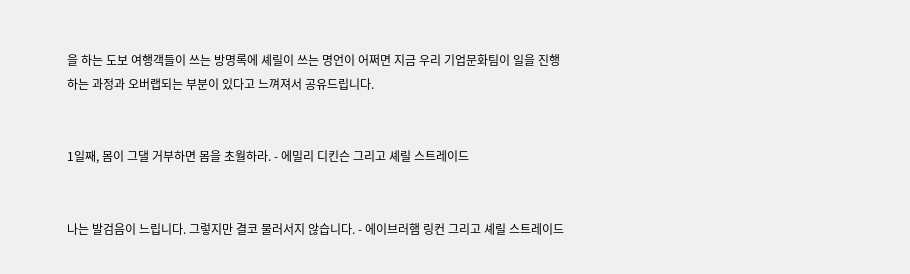을 하는 도보 여행객들이 쓰는 방명록에 셰릴이 쓰는 명언이 어쩌면 지금 우리 기업문화팀이 일을 진행하는 과정과 오버랩되는 부분이 있다고 느껴져서 공유드립니다.


1일째, 몸이 그댈 거부하면 몸을 초월하라. - 에밀리 디킨슨 그리고 셰릴 스트레이드


나는 발검음이 느립니다. 그렇지만 결코 물러서지 않습니다. - 에이브러햄 링컨 그리고 셰릴 스트레이드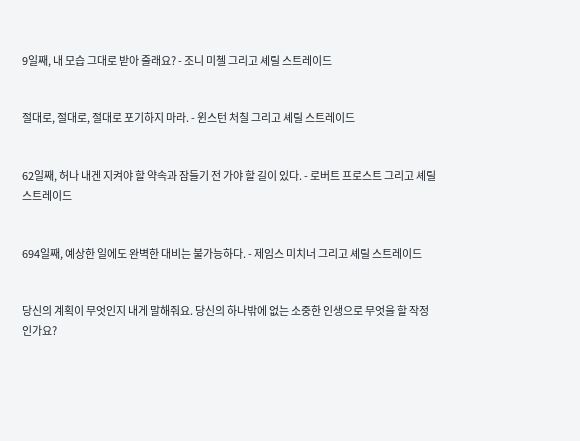9일째, 내 모습 그대로 받아 줄래요? - 조니 미첼 그리고 셰릴 스트레이드


절대로, 절대로, 절대로 포기하지 마라. - 윈스턴 처칠 그리고 셰릴 스트레이드


62일째, 허나 내겐 지켜야 할 약속과 잠들기 전 가야 할 길이 있다. - 로버트 프로스트 그리고 셰릴 스트레이드


694일째, 예상한 일에도 완벽한 대비는 불가능하다. - 제임스 미치너 그리고 셰릴 스트레이드


당신의 계획이 무엇인지 내게 말해줘요. 당신의 하나밖에 없는 소중한 인생으로 무엇을 할 작정인가요?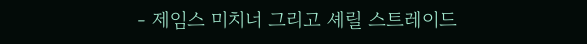- 제임스 미치너 그리고 셰릴 스트레이드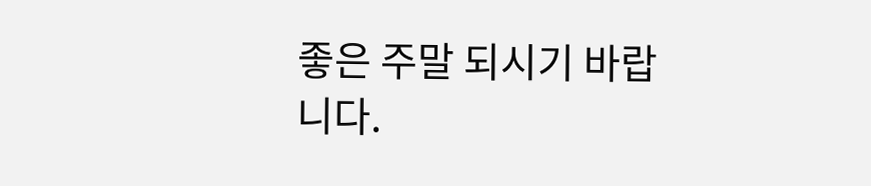좋은 주말 되시기 바랍니다.